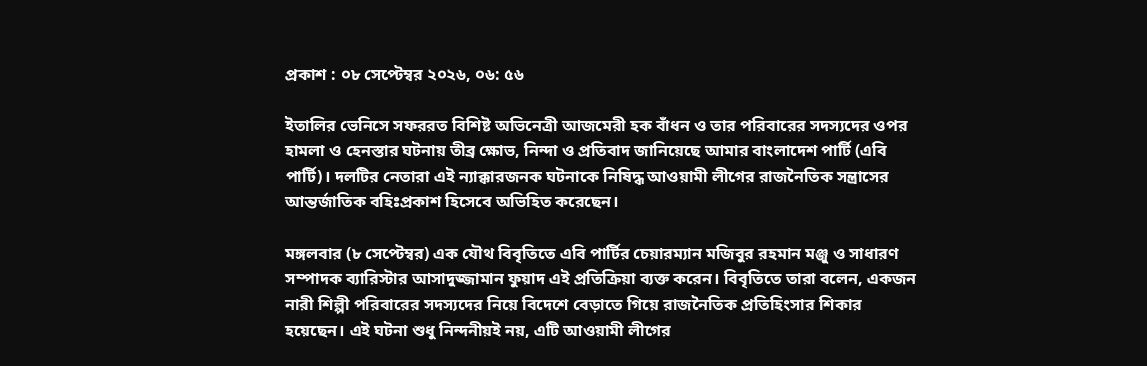প্রকাশ : ০৮ সেপ্টেম্বর ২০২৬, ০৬: ৫৬

ইতালির ভেনিসে সফররত বিশিষ্ট অভিনেত্রী আজমেরী হক বাঁধন ও তার পরিবারের সদস্যদের ওপর হামলা ও হেনস্তার ঘটনায় তীব্র ক্ষোভ, নিন্দা ও প্রতিবাদ জানিয়েছে আমার বাংলাদেশ পার্টি (এবি পার্টি)। দলটির নেতারা এই ন্যাক্কারজনক ঘটনাকে নিষিদ্ধ আওয়ামী লীগের রাজনৈতিক সন্ত্রাসের আন্তর্জাতিক বহিঃপ্রকাশ হিসেবে অভিহিত করেছেন।

মঙ্গলবার (৮ সেপ্টেম্বর) এক যৌথ বিবৃতিতে এবি পার্টির চেয়ারম্যান মজিবুর রহমান মঞ্জু ও সাধারণ সম্পাদক ব্যারিস্টার আসাদুজ্জামান ফুয়াদ এই প্রতিক্রিয়া ব্যক্ত করেন। বিবৃতিতে তারা বলেন, একজন নারী শিল্পী পরিবারের সদস্যদের নিয়ে বিদেশে বেড়াতে গিয়ে রাজনৈতিক প্রতিহিংসার শিকার হয়েছেন। এই ঘটনা শুধু নিন্দনীয়ই নয়, এটি আওয়ামী লীগের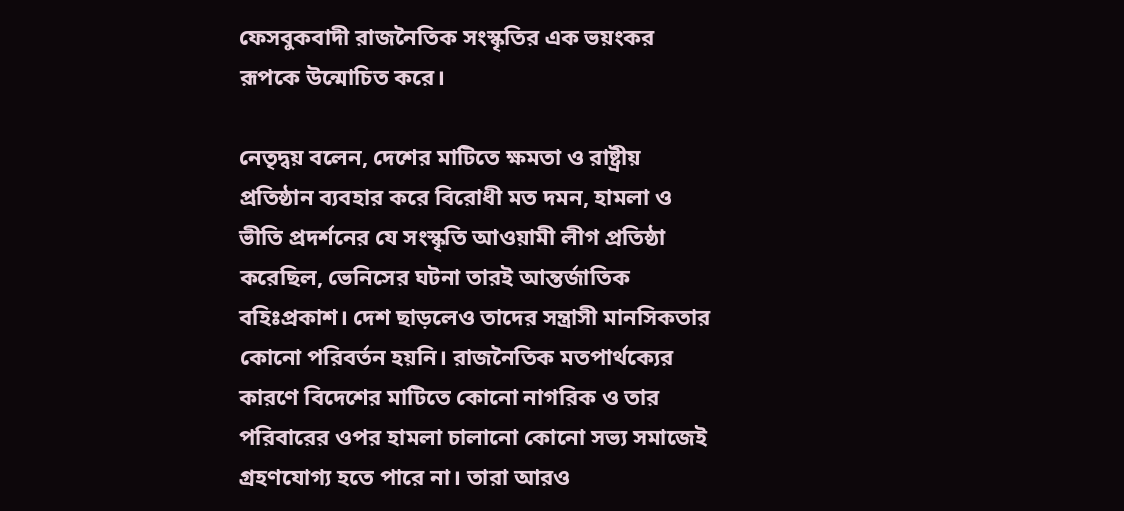ফেসবুকবাদী রাজনৈতিক সংস্কৃতির এক ভয়ংকর রূপকে উন্মোচিত করে।

নেতৃদ্বয় বলেন, দেশের মাটিতে ক্ষমতা ও রাষ্ট্রীয় প্রতিষ্ঠান ব্যবহার করে বিরোধী মত দমন, হামলা ও ভীতি প্রদর্শনের যে সংস্কৃতি আওয়ামী লীগ প্রতিষ্ঠা করেছিল, ভেনিসের ঘটনা তারই আন্তর্জাতিক বহিঃপ্রকাশ। দেশ ছাড়লেও তাদের সন্ত্রাসী মানসিকতার কোনো পরিবর্তন হয়নি। রাজনৈতিক মতপার্থক্যের কারণে বিদেশের মাটিতে কোনো নাগরিক ও তার পরিবারের ওপর হামলা চালানো কোনো সভ্য সমাজেই গ্রহণযোগ্য হতে পারে না। তারা আরও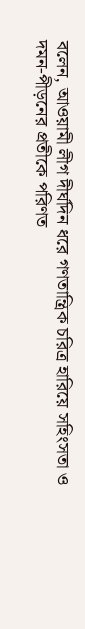বলেন, আওয়ামী লীগ দীর্ঘদিন ধরে গণতান্ত্রিক চরিত্র হারিয়ে সহিংসতা ও দমন-পীড়নের প্রতীকে পরিণত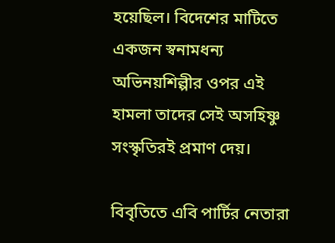হয়েছিল। বিদেশের মাটিতে একজন স্বনামধন্য অভিনয়শিল্পীর ওপর এই হামলা তাদের সেই অসহিষ্ণু সংস্কৃতিরই প্রমাণ দেয়।

বিবৃতিতে এবি পার্টির নেতারা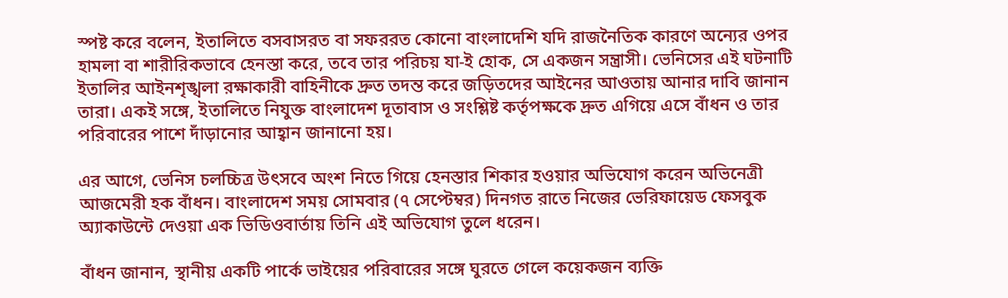স্পষ্ট করে বলেন, ইতালিতে বসবাসরত বা সফররত কোনো বাংলাদেশি যদি রাজনৈতিক কারণে অন্যের ওপর হামলা বা শারীরিকভাবে হেনস্তা করে, তবে তার পরিচয় যা-ই হোক, সে একজন সন্ত্রাসী। ভেনিসের এই ঘটনাটি ইতালির আইনশৃঙ্খলা রক্ষাকারী বাহিনীকে দ্রুত তদন্ত করে জড়িতদের আইনের আওতায় আনার দাবি জানান তারা। একই সঙ্গে, ইতালিতে নিযুক্ত বাংলাদেশ দূতাবাস ও সংশ্লিষ্ট কর্তৃপক্ষকে দ্রুত এগিয়ে এসে বাঁধন ও তার পরিবারের পাশে দাঁড়ানোর আহ্বান জানানো হয়।

এর আগে, ভেনিস চলচ্চিত্র উৎসবে অংশ নিতে গিয়ে হেনস্তার শিকার হওয়ার অভিযোগ করেন অভিনেত্রী আজমেরী হক বাঁধন। বাংলাদেশ সময় সোমবার (৭ সেপ্টেম্বর) দিনগত রাতে নিজের ভেরিফায়েড ফেসবুক অ্যাকাউন্টে দেওয়া এক ভিডিওবার্তায় তিনি এই অভিযোগ তুলে ধরেন।

বাঁধন জানান, স্থানীয় একটি পার্কে ভাইয়ের পরিবারের সঙ্গে ঘুরতে গেলে কয়েকজন ব্যক্তি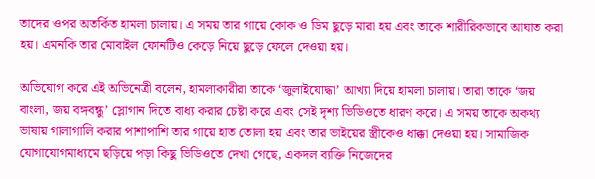তাদের ওপর অতর্কিত হামলা চালায়। এ সময় তার গায়ে কোক ও ডিম ছুড়ে মারা হয় এবং তাকে শারীরিকভাবে আঘাত করা হয়। এমনকি তার মোবাইল ফোনটিও কেড়ে নিয়ে ছুড়ে ফেলে দেওয়া হয়।

অভিযোগ করে এই অভিনেত্রী বলেন, হামলাকারীরা তাকে ‘জুলাইযোদ্ধা’ আখ্যা দিয়ে হামলা চালায়। তারা তাকে ‘জয় বাংলা, জয় বঙ্গবন্ধু’ স্লোগান দিতে বাধ্য করার চেষ্টা করে এবং সেই দৃশ্য ভিডিওতে ধারণ করে। এ সময় তাকে অকথ্য ভাষায় গালাগালি করার পাশাপাশি তার গায়ে হাত তোলা হয় এবং তার ভাইয়ের স্ত্রীকেও ধাক্কা দেওয়া হয়। সামাজিক যোগাযোগমাধ্যমে ছড়িয়ে পড়া কিছু ভিডিওতে দেখা গেছে, একদল ব্যক্তি নিজেদের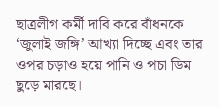ছাত্রলীগ কর্মী দাবি করে বাঁধনকে ‘জুলাই জঙ্গি’ আখ্যা দিচ্ছে এবং তার ওপর চড়াও হয়ে পানি ও পচা ডিম ছুড়ে মারছে।